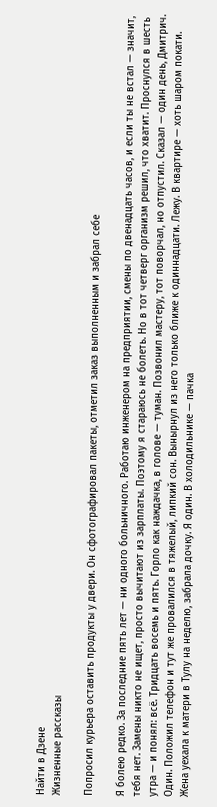Найти в Дзене
Жизненные рассказы

Попросил курьера оставить продукты у двери. Он сфотографировал пакеты, отметил заказ выполненным и забрал себе

Я болею редко. За последние пять лет — ни одного больничного. Работаю инженером на предприятии, смены по двенадцать часов, и если ты не встал — значит, тебя нет. Замены никто не ищет, просто вычитают из зарплаты. Поэтому я стараюсь не болеть. Но в тот четверг организм решил, что хватит. Проснулся в шесть утра — и понял: всё. Тридцать восемь и пять. Горло как наждачка, в голове — туман. Позвонил мастеру, тот поворчал, но отпустил. Сказал — один день, Дмитрич. Один. Положил телефон и тут же провалился в тяжелый, липкий сон. Вынырнул из него только ближе к одиннадцати. Лежу. В квартире — хоть шаром покати. Жена уехала к матери в Тулу на неделю, забрала дочку. Я один. В холодильнике — пачка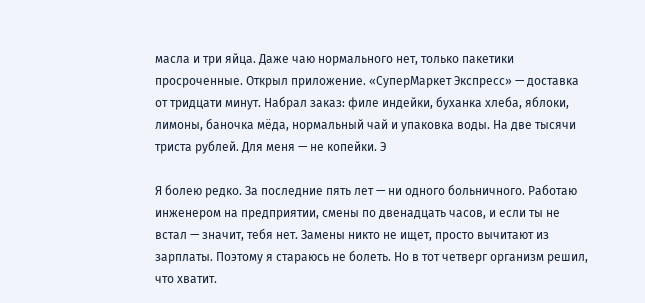масла и три яйца. Даже чаю нормального нет, только пакетики просроченные. Открыл приложение. «СуперМаркет Экспресс» — доставка от тридцати минут. Набрал заказ: филе индейки, буханка хлеба, яблоки, лимоны, баночка мёда, нормальный чай и упаковка воды. На две тысячи триста рублей. Для меня — не копейки. Э

Я болею редко. За последние пять лет — ни одного больничного. Работаю инженером на предприятии, смены по двенадцать часов, и если ты не встал — значит, тебя нет. Замены никто не ищет, просто вычитают из зарплаты. Поэтому я стараюсь не болеть. Но в тот четверг организм решил, что хватит.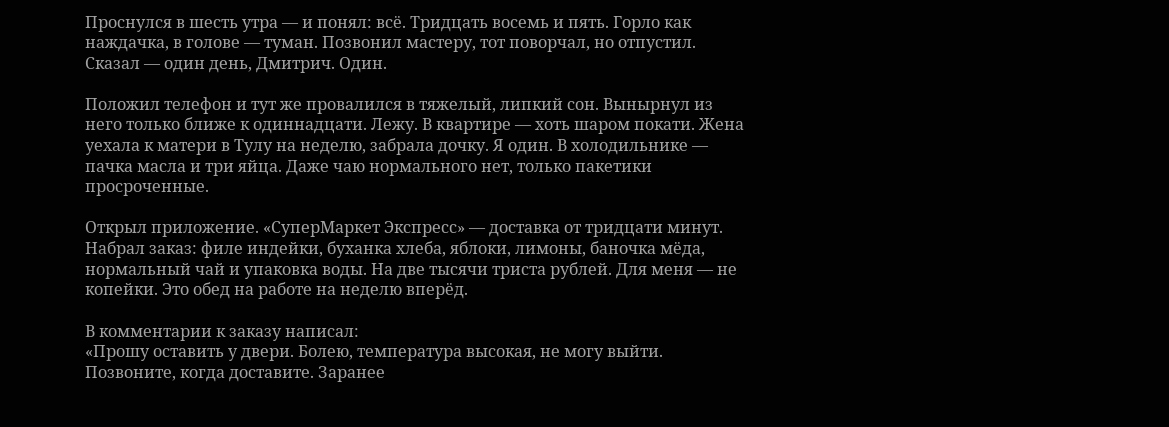Проснулся в шесть утра — и понял: всё. Тридцать восемь и пять. Горло как наждачка, в голове — туман. Позвонил мастеру, тот поворчал, но отпустил. Сказал — один день, Дмитрич. Один.

Положил телефон и тут же провалился в тяжелый, липкий сон. Вынырнул из него только ближе к одиннадцати. Лежу. В квартире — хоть шаром покати. Жена уехала к матери в Тулу на неделю, забрала дочку. Я один. В холодильнике — пачка масла и три яйца. Даже чаю нормального нет, только пакетики просроченные.

Открыл приложение. «СуперМаркет Экспресс» — доставка от тридцати минут. Набрал заказ: филе индейки, буханка хлеба, яблоки, лимоны, баночка мёда, нормальный чай и упаковка воды. На две тысячи триста рублей. Для меня — не копейки. Это обед на работе на неделю вперёд.

В комментарии к заказу написал:
«Прошу оставить у двери. Болею, температура высокая, не могу выйти. Позвоните, когда доставите. Заранее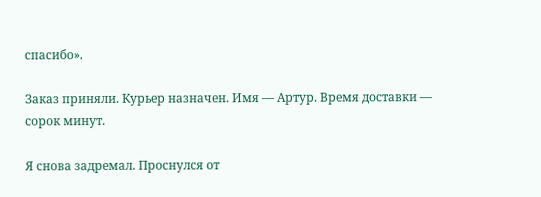спасибо».

Заказ приняли. Курьер назначен. Имя — Артур. Время доставки — сорок минут.

Я снова задремал. Проснулся от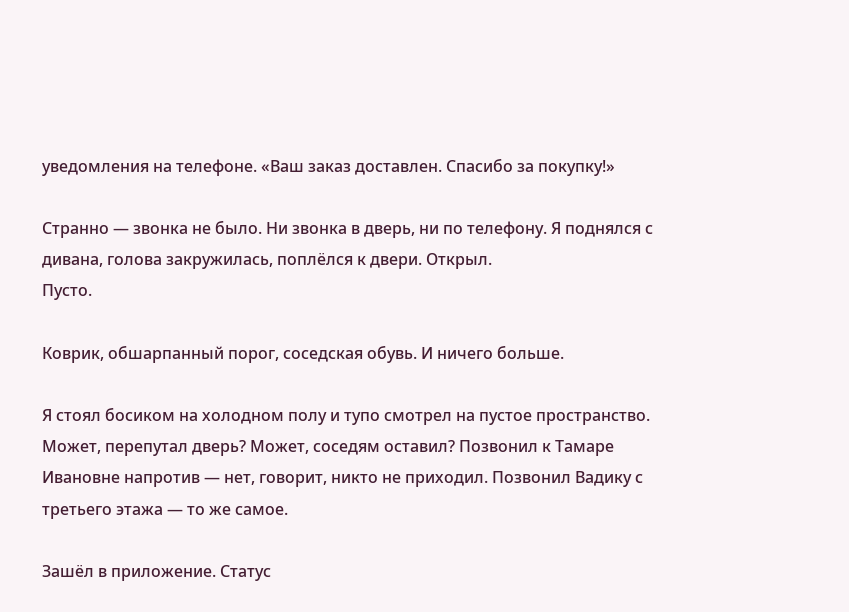уведомления на телефоне. «Ваш заказ доставлен. Спасибо за покупку!»

Странно — звонка не было. Ни звонка в дверь, ни по телефону. Я поднялся с дивана, голова закружилась, поплёлся к двери. Открыл.
Пусто.

Коврик, обшарпанный порог, соседская обувь. И ничего больше.

Я стоял босиком на холодном полу и тупо смотрел на пустое пространство. Может, перепутал дверь? Может, соседям оставил? Позвонил к Тамаре Ивановне напротив — нет, говорит, никто не приходил. Позвонил Вадику с третьего этажа — то же самое.

Зашёл в приложение. Статус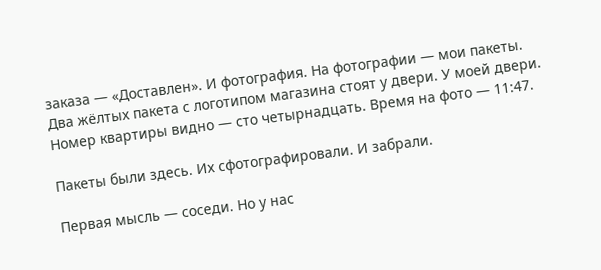заказа — «Доставлен». И фотография. На фотографии — мои пакеты. Два жёлтых пакета с логотипом магазина стоят у двери. У моей двери. Номер квартиры видно — сто четырнадцать. Время на фото — 11:47.

Пакеты были здесь. Их сфотографировали. И забрали.

Первая мысль — соседи. Но у нас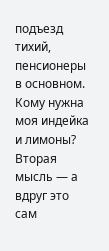подъезд тихий, пенсионеры в основном. Кому нужна моя индейка и лимоны? Вторая мысль — а вдруг это сам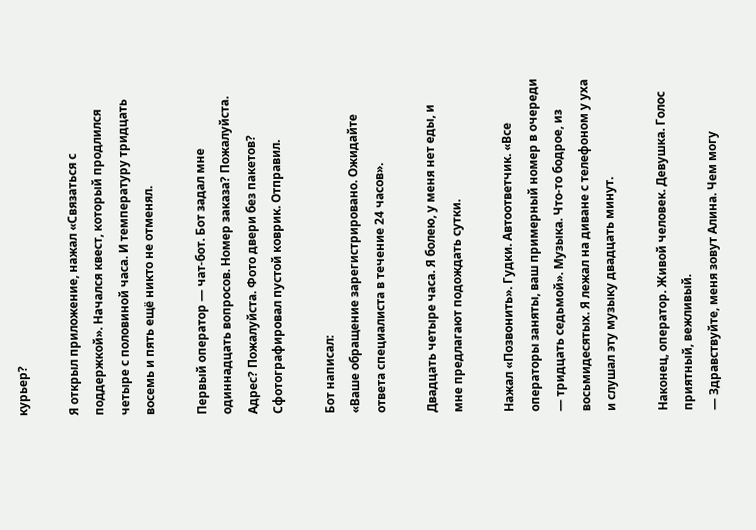курьер?

Я открыл приложение, нажал «Связаться с поддержкой». Начался квест, который продлился четыре с половиной часа. И температуру тридцать восемь и пять ещё никто не отменял.

Первый оператор — чат-бот. Бот задал мне одиннадцать вопросов. Номер заказа? Пожалуйста. Адрес? Пожалуйста. Фото двери без пакетов? Сфотографировал пустой коврик. Отправил.

Бот написал:
«Ваше обращение зарегистрировано. Ожидайте ответа специалиста в течение 24 часов».

Двадцать четыре часа. Я болею, у меня нет еды, и мне предлагают подождать сутки.

Нажал «Позвонить». Гудки. Автоответчик. «Все операторы заняты, ваш примерный номер в очереди — тридцать седьмой». Музыка. Что-то бодрое, из восьмидесятых. Я лежал на диване с телефоном у уха и слушал эту музыку двадцать минут.

Наконец, оператор. Живой человек. Девушка. Голос приятный, вежливый.
— Здравствуйте, меня зовут Алина. Чем могу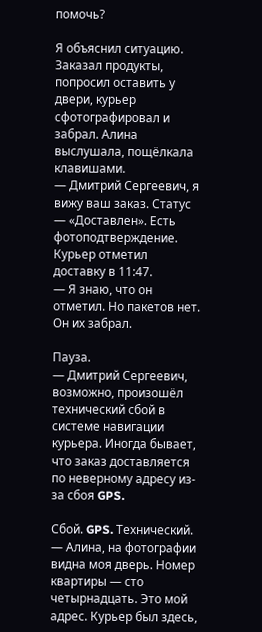помочь?

Я объяснил ситуацию. Заказал продукты, попросил оставить у двери, курьер сфотографировал и забрал. Алина выслушала, пощёлкала клавишами.
— Дмитрий Сергеевич, я вижу ваш заказ. Статус — «Доставлен». Есть фотоподтверждение. Курьер отметил доставку в 11:47.
— Я знаю, что он отметил. Но пакетов нет. Он их забрал.

Пауза.
— Дмитрий Сергеевич, возможно, произошёл технический сбой в системе навигации курьера. Иногда бывает, что заказ доставляется по неверному адресу из-за сбоя GPS.

Сбой. GPS. Технический.
— Алина, на фотографии видна моя дверь. Номер квартиры — сто четырнадцать. Это мой адрес. Курьер был здесь,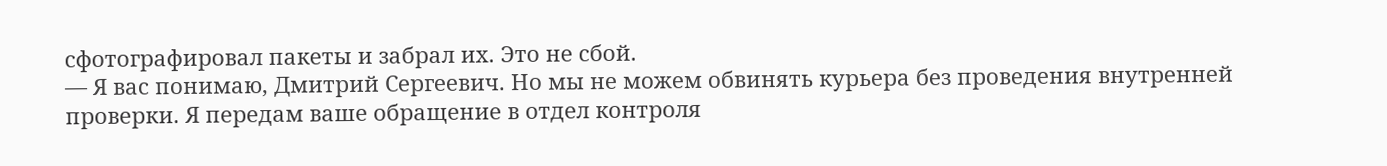сфотографировал пакеты и забрал их. Это не сбой.
— Я вас понимаю, Дмитрий Сергеевич. Но мы не можем обвинять курьера без проведения внутренней проверки. Я передам ваше обращение в отдел контроля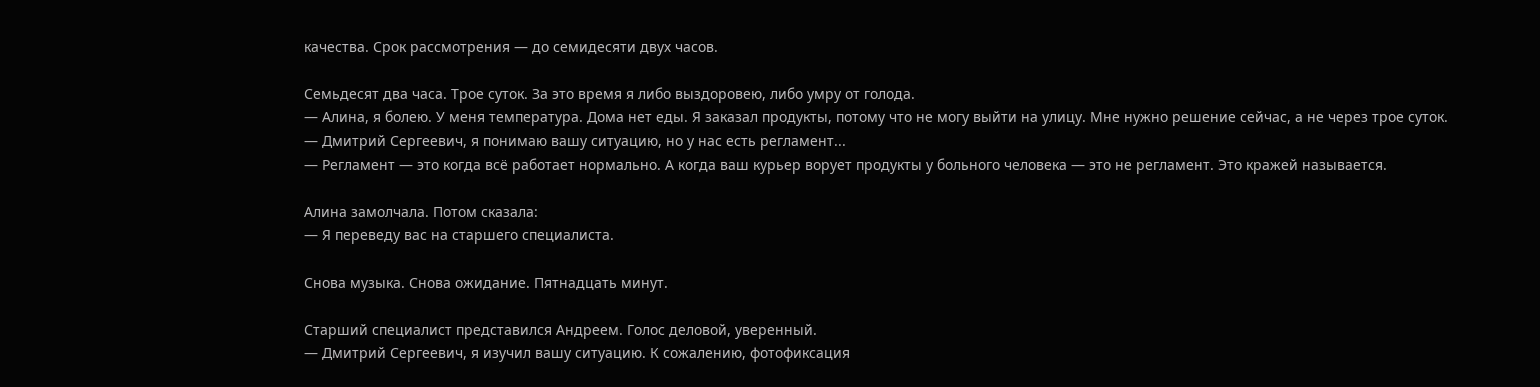качества. Срок рассмотрения — до семидесяти двух часов.

Семьдесят два часа. Трое суток. За это время я либо выздоровею, либо умру от голода.
— Алина, я болею. У меня температура. Дома нет еды. Я заказал продукты, потому что не могу выйти на улицу. Мне нужно решение сейчас, а не через трое суток.
— Дмитрий Сергеевич, я понимаю вашу ситуацию, но у нас есть регламент...
— Регламент — это когда всё работает нормально. А когда ваш курьер ворует продукты у больного человека — это не регламент. Это кражей называется.

Алина замолчала. Потом сказала:
— Я переведу вас на старшего специалиста.

Снова музыка. Снова ожидание. Пятнадцать минут.

Старший специалист представился Андреем. Голос деловой, уверенный.
— Дмитрий Сергеевич, я изучил вашу ситуацию. К сожалению, фотофиксация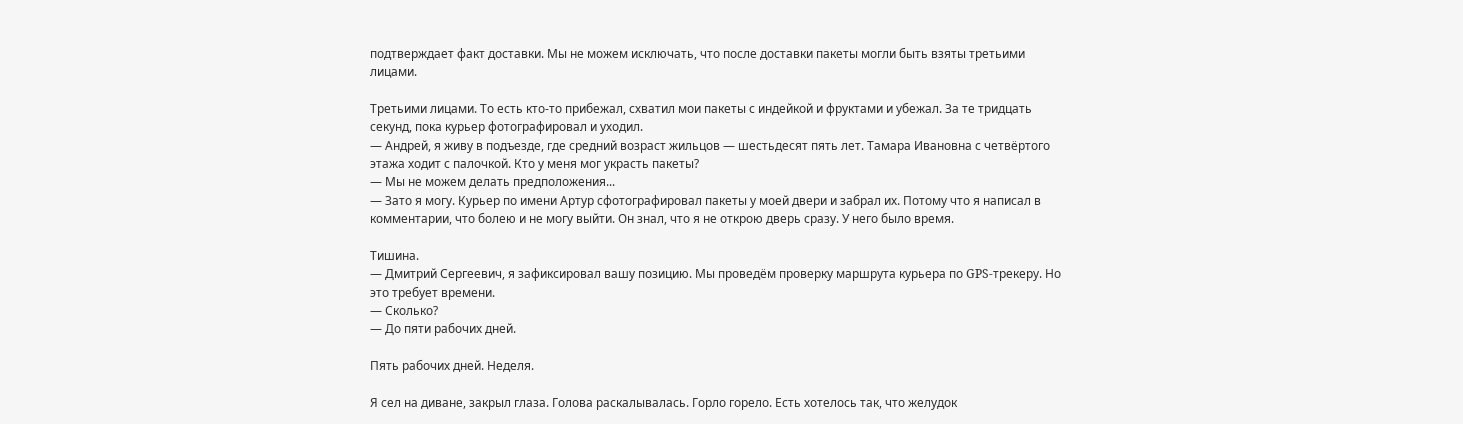подтверждает факт доставки. Мы не можем исключать, что после доставки пакеты могли быть взяты третьими лицами.

Третьими лицами. То есть кто-то прибежал, схватил мои пакеты с индейкой и фруктами и убежал. За те тридцать секунд, пока курьер фотографировал и уходил.
— Андрей, я живу в подъезде, где средний возраст жильцов — шестьдесят пять лет. Тамара Ивановна с четвёртого этажа ходит с палочкой. Кто у меня мог украсть пакеты?
— Мы не можем делать предположения...
— Зато я могу. Курьер по имени Артур сфотографировал пакеты у моей двери и забрал их. Потому что я написал в комментарии, что болею и не могу выйти. Он знал, что я не открою дверь сразу. У него было время.

Тишина.
— Дмитрий Сергеевич, я зафиксировал вашу позицию. Мы проведём проверку маршрута курьера по GPS-трекеру. Но это требует времени.
— Сколько?
— До пяти рабочих дней.

Пять рабочих дней. Неделя.

Я сел на диване, закрыл глаза. Голова раскалывалась. Горло горело. Есть хотелось так, что желудок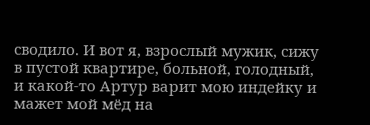сводило. И вот я, взрослый мужик, сижу в пустой квартире, больной, голодный, и какой-то Артур варит мою индейку и мажет мой мёд на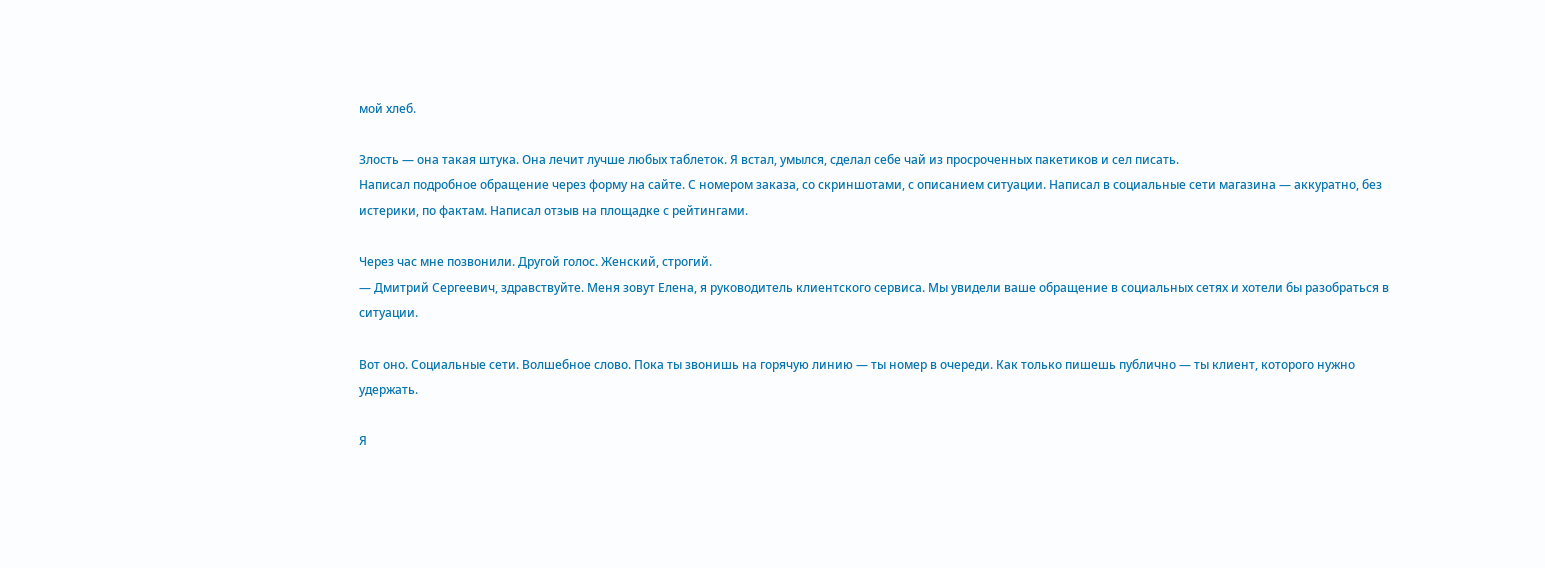мой хлеб.

Злость — она такая штука. Она лечит лучше любых таблеток. Я встал, умылся, сделал себе чай из просроченных пакетиков и сел писать.
Написал подробное обращение через форму на сайте. С номером заказа, со скриншотами, с описанием ситуации. Написал в социальные сети магазина — аккуратно, без истерики, по фактам. Написал отзыв на площадке с рейтингами.

Через час мне позвонили. Другой голос. Женский, строгий.
— Дмитрий Сергеевич, здравствуйте. Меня зовут Елена, я руководитель клиентского сервиса. Мы увидели ваше обращение в социальных сетях и хотели бы разобраться в ситуации.

Вот оно. Социальные сети. Волшебное слово. Пока ты звонишь на горячую линию — ты номер в очереди. Как только пишешь публично — ты клиент, которого нужно удержать.

Я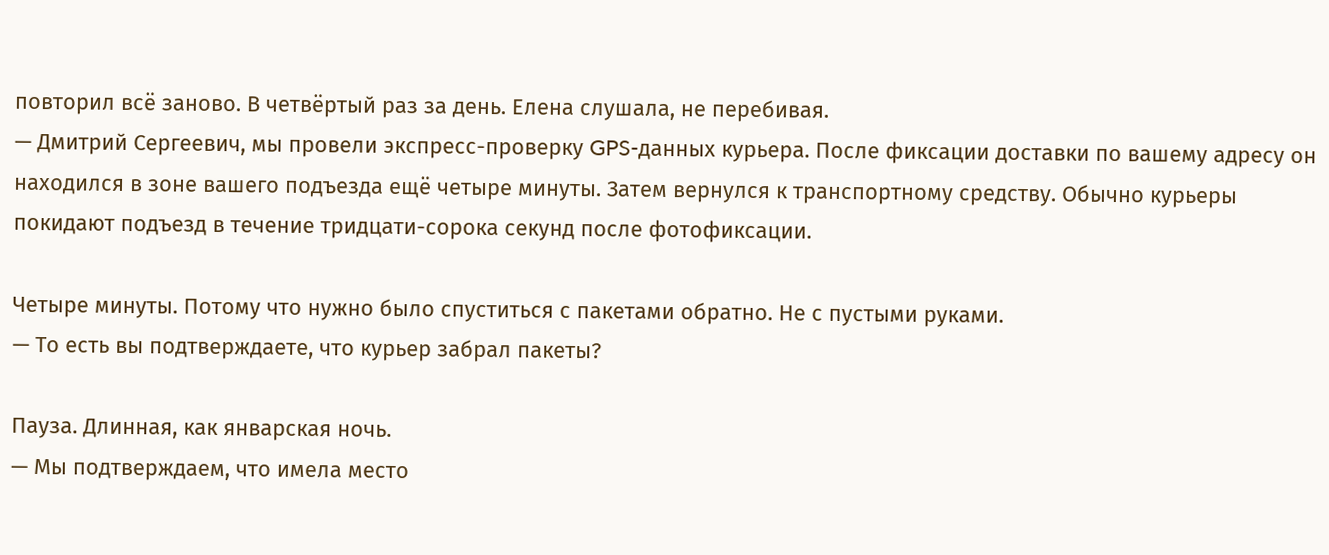повторил всё заново. В четвёртый раз за день. Елена слушала, не перебивая.
— Дмитрий Сергеевич, мы провели экспресс-проверку GPS-данных курьера. После фиксации доставки по вашему адресу он находился в зоне вашего подъезда ещё четыре минуты. Затем вернулся к транспортному средству. Обычно курьеры покидают подъезд в течение тридцати-сорока секунд после фотофиксации.

Четыре минуты. Потому что нужно было спуститься с пакетами обратно. Не с пустыми руками.
— То есть вы подтверждаете, что курьер забрал пакеты?

Пауза. Длинная, как январская ночь.
— Мы подтверждаем, что имела место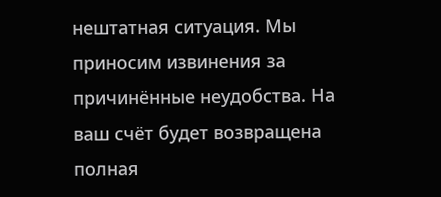нештатная ситуация. Мы приносим извинения за причинённые неудобства. На ваш счёт будет возвращена полная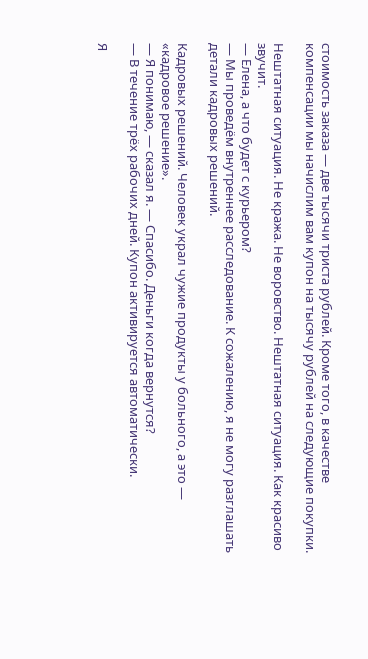стоимость заказа — две тысячи триста рублей. Кроме того, в качестве компенсации мы начислим вам купон на тысячу рублей на следующие покупки.

Нештатная ситуация. Не кража. Не воровство. Нештатная ситуация. Как красиво звучит.
— Елена, а что будет с курьером?
— Мы проведём внутреннее расследование. К сожалению, я не могу разглашать детали кадровых решений.

Кадровых решений. Человек украл чужие продукты у больного, а это — «кадровое решение».
— Я понимаю, — сказал я. — Спасибо. Деньги когда вернутся?
— В течение трёх рабочих дней. Купон активируется автоматически.

Я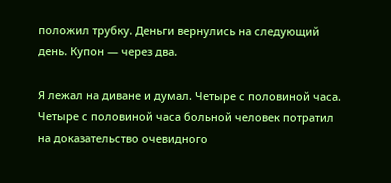положил трубку. Деньги вернулись на следующий день. Купон — через два.

Я лежал на диване и думал. Четыре с половиной часа. Четыре с половиной часа больной человек потратил на доказательство очевидного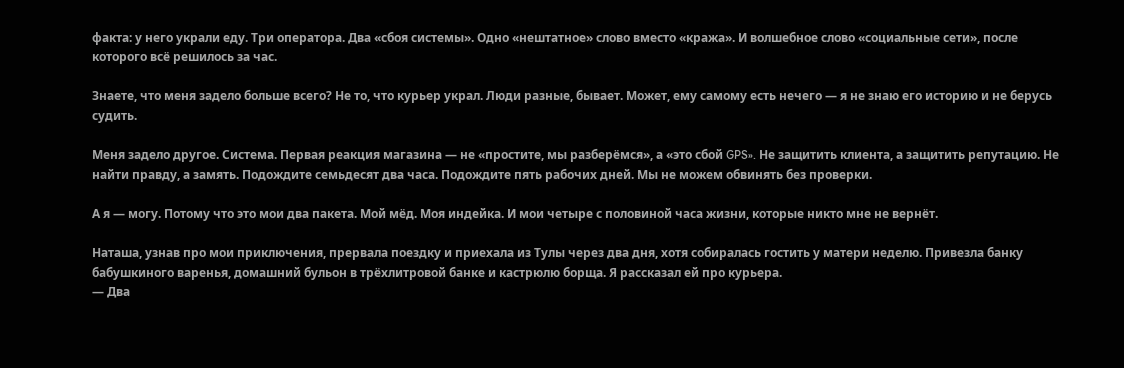факта: у него украли еду. Три оператора. Два «сбоя системы». Одно «нештатное» слово вместо «кража». И волшебное слово «социальные сети», после которого всё решилось за час.

Знаете, что меня задело больше всего? Не то, что курьер украл. Люди разные, бывает. Может, ему самому есть нечего — я не знаю его историю и не берусь судить.

Меня задело другое. Система. Первая реакция магазина — не «простите, мы разберёмся», а «это сбой GPS». Не защитить клиента, а защитить репутацию. Не найти правду, а замять. Подождите семьдесят два часа. Подождите пять рабочих дней. Мы не можем обвинять без проверки.

А я — могу. Потому что это мои два пакета. Мой мёд. Моя индейка. И мои четыре с половиной часа жизни, которые никто мне не вернёт.

Наташа, узнав про мои приключения, прервала поездку и приехала из Тулы через два дня, хотя собиралась гостить у матери неделю. Привезла банку бабушкиного варенья, домашний бульон в трёхлитровой банке и кастрюлю борща. Я рассказал ей про курьера.
— Два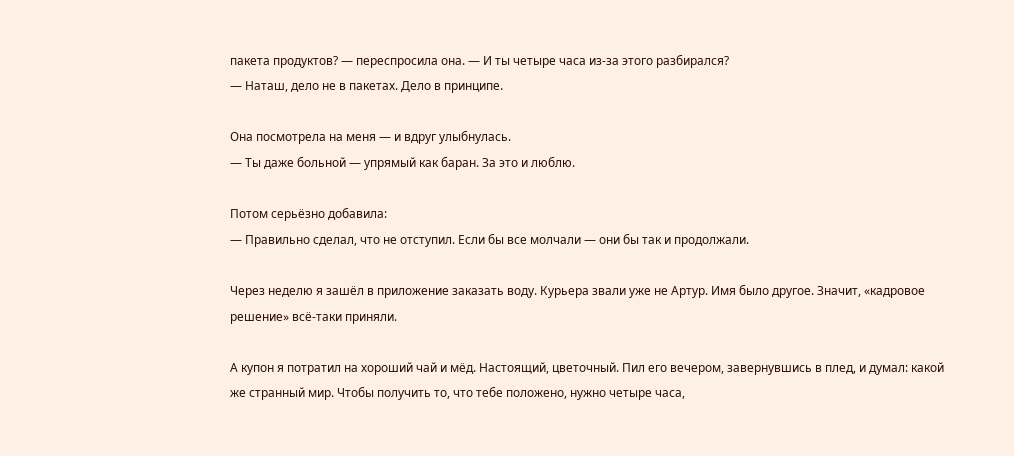пакета продуктов? — переспросила она. — И ты четыре часа из-за этого разбирался?
— Наташ, дело не в пакетах. Дело в принципе.

Она посмотрела на меня — и вдруг улыбнулась.
— Ты даже больной — упрямый как баран. За это и люблю.

Потом серьёзно добавила:
— Правильно сделал, что не отступил. Если бы все молчали — они бы так и продолжали.

Через неделю я зашёл в приложение заказать воду. Курьера звали уже не Артур. Имя было другое. Значит, «кадровое решение» всё-таки приняли.

А купон я потратил на хороший чай и мёд. Настоящий, цветочный. Пил его вечером, завернувшись в плед, и думал: какой же странный мир. Чтобы получить то, что тебе положено, нужно четыре часа,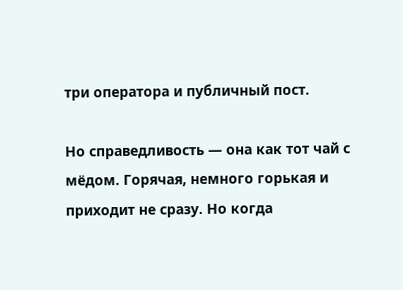три оператора и публичный пост.

Но справедливость — она как тот чай с мёдом. Горячая, немного горькая и приходит не сразу. Но когда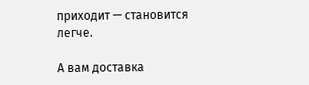приходит — становится легче.

А вам доставка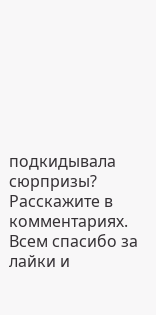подкидывала сюрпризы? Расскажите в комментариях. Всем спасибо за лайки и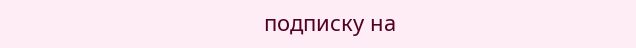подписку на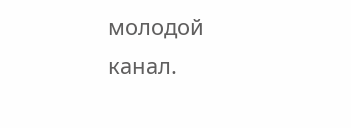молодой канал.